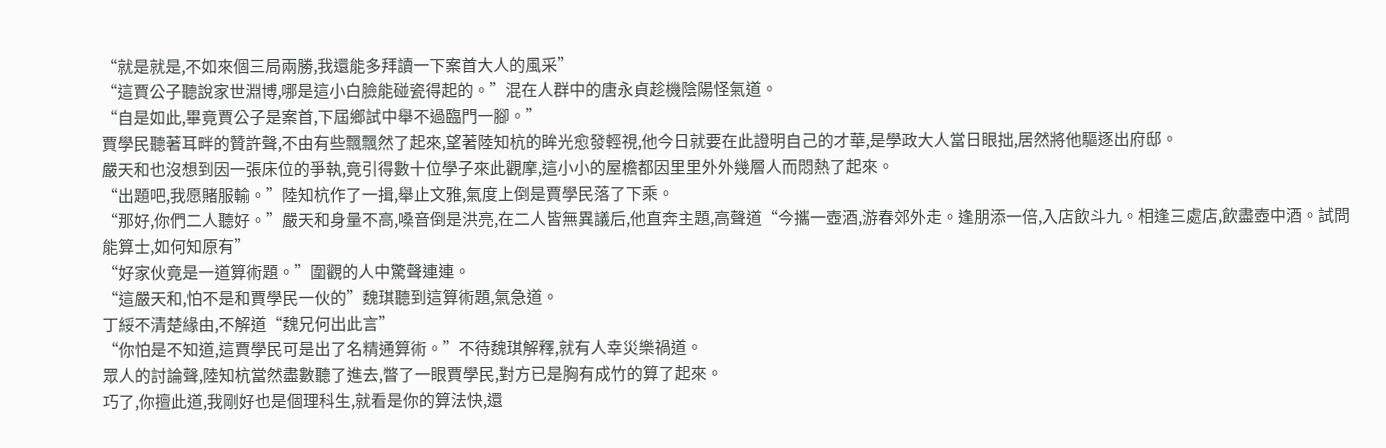“就是就是,不如來個三局兩勝,我還能多拜讀一下案首大人的風采”
“這賈公子聽說家世淵博,哪是這小白臉能碰瓷得起的。”混在人群中的唐永貞趁機陰陽怪氣道。
“自是如此,畢竟賈公子是案首,下屆鄉試中舉不過臨門一腳。”
賈學民聽著耳畔的贊許聲,不由有些飄飄然了起來,望著陸知杭的眸光愈發輕視,他今日就要在此證明自己的才華,是學政大人當日眼拙,居然將他驅逐出府邸。
嚴天和也沒想到因一張床位的爭執,竟引得數十位學子來此觀摩,這小小的屋檐都因里里外外幾層人而悶熱了起來。
“出題吧,我愿賭服輸。”陸知杭作了一揖,舉止文雅,氣度上倒是賈學民落了下乘。
“那好,你們二人聽好。”嚴天和身量不高,嗓音倒是洪亮,在二人皆無異議后,他直奔主題,高聲道“今攜一壺酒,游春郊外走。逢朋添一倍,入店飲斗九。相逢三處店,飲盡壺中酒。試問能算士,如何知原有”
“好家伙竟是一道算術題。”圍觀的人中驚聲連連。
“這嚴天和,怕不是和賈學民一伙的”魏琪聽到這算術題,氣急道。
丁綏不清楚緣由,不解道“魏兄何出此言”
“你怕是不知道,這賈學民可是出了名精通算術。”不待魏琪解釋,就有人幸災樂禍道。
眾人的討論聲,陸知杭當然盡數聽了進去,瞥了一眼賈學民,對方已是胸有成竹的算了起來。
巧了,你擅此道,我剛好也是個理科生,就看是你的算法快,還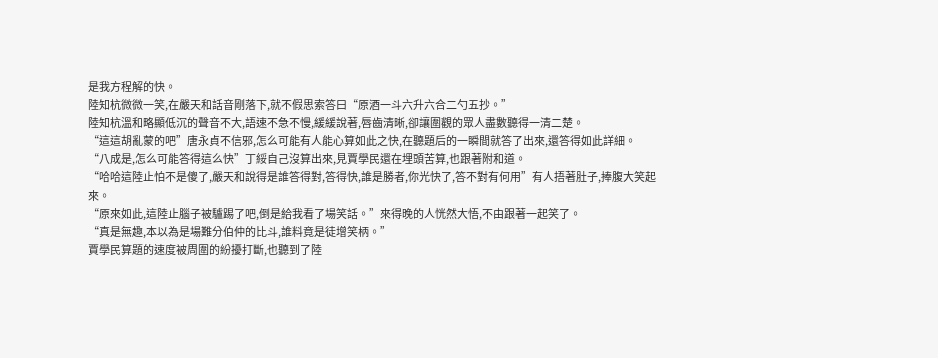是我方程解的快。
陸知杭微微一笑,在嚴天和話音剛落下,就不假思索答曰“原酒一斗六升六合二勺五抄。”
陸知杭溫和略顯低沉的聲音不大,語速不急不慢,緩緩說著,唇齒清晰,卻讓圍觀的眾人盡數聽得一清二楚。
“這這胡亂蒙的吧”唐永貞不信邪,怎么可能有人能心算如此之快,在聽題后的一瞬間就答了出來,還答得如此詳細。
“八成是,怎么可能答得這么快”丁綏自己沒算出來,見賈學民還在埋頭苦算,也跟著附和道。
“哈哈這陸止怕不是傻了,嚴天和說得是誰答得對,答得快,誰是勝者,你光快了,答不對有何用”有人捂著肚子,捧腹大笑起來。
“原來如此,這陸止腦子被驢踢了吧,倒是給我看了場笑話。”來得晚的人恍然大悟,不由跟著一起笑了。
“真是無趣,本以為是場難分伯仲的比斗,誰料竟是徒增笑柄。”
賈學民算題的速度被周圍的紛擾打斷,也聽到了陸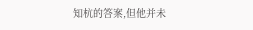知杭的答案,但他并未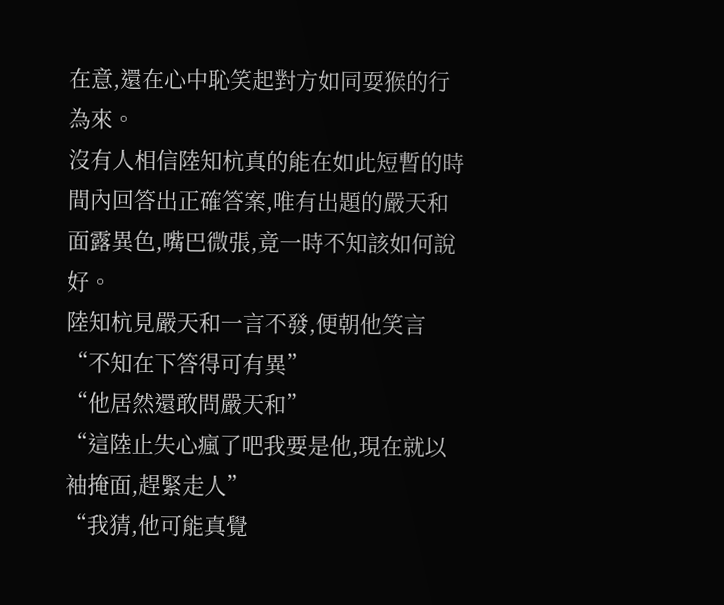在意,還在心中恥笑起對方如同耍猴的行為來。
沒有人相信陸知杭真的能在如此短暫的時間內回答出正確答案,唯有出題的嚴天和面露異色,嘴巴微張,竟一時不知該如何說好。
陸知杭見嚴天和一言不發,便朝他笑言“不知在下答得可有異”
“他居然還敢問嚴天和”
“這陸止失心瘋了吧我要是他,現在就以袖掩面,趕緊走人”
“我猜,他可能真覺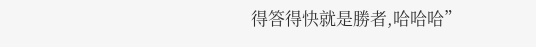得答得快就是勝者,哈哈哈”